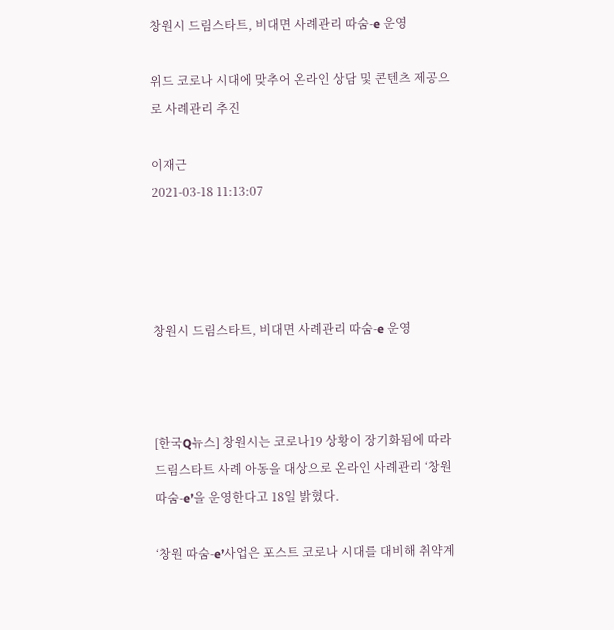창원시 드림스타트, 비대면 사례관리 따숨-e 운영

위드 코로나 시대에 맞추어 온라인 상담 및 콘텐츠 제공으로 사례관리 추진

이재근
2021-03-18 11:13:07




창원시 드림스타트, 비대면 사례관리 따숨-e 운영



[한국Q뉴스] 창원시는 코로나19 상황이 장기화됨에 따라 드림스타트 사례 아동을 대상으로 온라인 사례관리 ‘창원 따숨-e’을 운영한다고 18일 밝혔다.

‘창원 따숨-e’사업은 포스트 코로나 시대를 대비해 취약계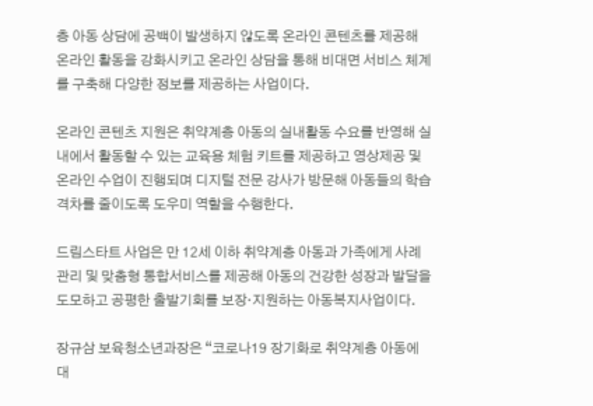층 아동 상담에 공백이 발생하지 않도록 온라인 콘텐츠를 제공해 온라인 활동을 강화시키고 온라인 상담을 통해 비대면 서비스 체계를 구축해 다양한 정보를 제공하는 사업이다.

온라인 콘텐츠 지원은 취약계층 아동의 실내활동 수요를 반영해 실내에서 활동할 수 있는 교육용 체험 키트를 제공하고 영상제공 및 온라인 수업이 진행되며 디지털 전문 강사가 방문해 아동들의 학습 격차를 줄이도록 도우미 역할을 수행한다.

드림스타트 사업은 만 12세 이하 취약계층 아동과 가족에게 사례관리 및 맞춤형 통합서비스를 제공해 아동의 건강한 성장과 발달을 도모하고 공평한 출발기회를 보장·지원하는 아동복지사업이다.

장규삼 보육청소년과장은 “코로나19 장기화로 취약계층 아동에 대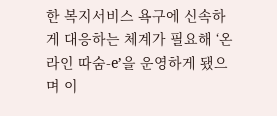한 복지서비스 욕구에 신속하게 대응하는 체계가 필요해 ‘온라인 따숨-e’을 운영하게 됐으며 이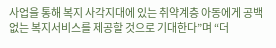사업을 통해 복지 사각지대에 있는 취약계층 아동에게 공백없는 복지서비스를 제공할 것으로 기대한다”며 “더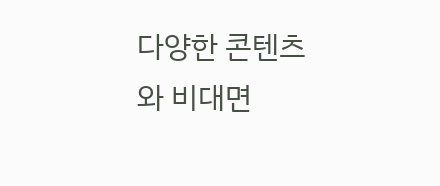다양한 콘텐츠와 비대면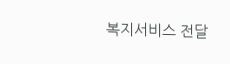복지서비스 전달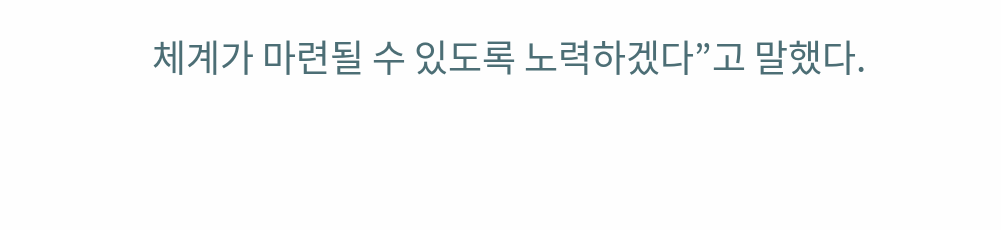체계가 마련될 수 있도록 노력하겠다”고 말했다.